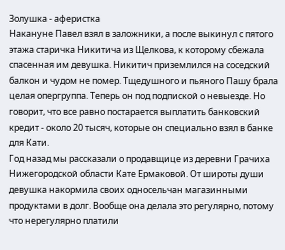Золушка - аферистка
Накануне Павел взял в заложники, а после выкинул с пятого этажа старичка Никитича из Щелкова, к которому сбежала спасенная им девушка. Никитич приземлился на соседский балкон и чудом не помер. Тщедушного и пьяного Пашу брала целая опергруппа. Теперь он под подпиской о невыезде. Но говорит, что все равно постарается выплатить банковский кредит - около 20 тысяч, которые он специально взял в банке для Кати.
Год назад мы рассказали о продавщице из деревни Грачиха Нижегородской области Кате Ермаковой. От широты души девушка накормила своих односельчан магазинными продуктами в долг. Вообще она делала это регулярно, потому что нерегулярно платили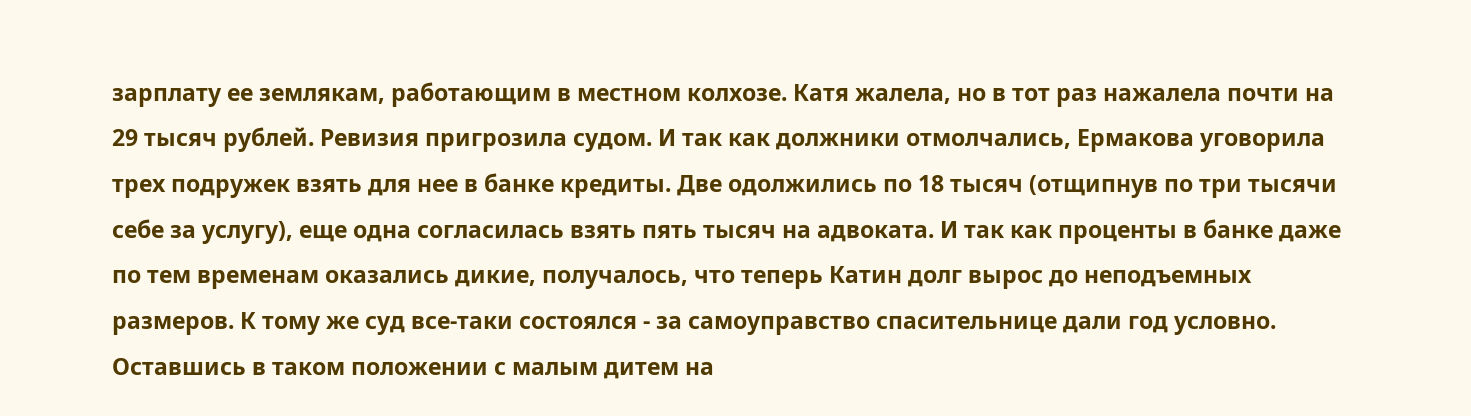зарплату ее землякам, работающим в местном колхозе. Катя жалела, но в тот раз нажалела почти на 29 тысяч рублей. Ревизия пригрозила судом. И так как должники отмолчались, Ермакова уговорила трех подружек взять для нее в банке кредиты. Две одолжились по 18 тысяч (отщипнув по три тысячи себе за услугу), еще одна согласилась взять пять тысяч на адвоката. И так как проценты в банке даже по тем временам оказались дикие, получалось, что теперь Катин долг вырос до неподъемных размеров. К тому же суд все-таки состоялся - за самоуправство спасительнице дали год условно. Оставшись в таком положении с малым дитем на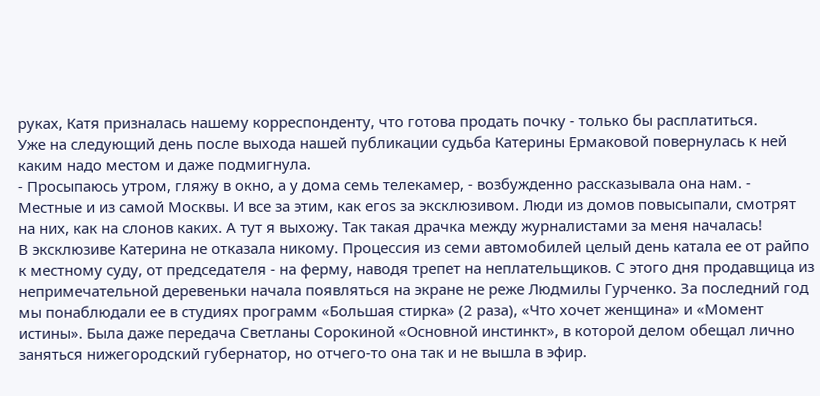руках, Катя призналась нашему корреспонденту, что готова продать почку - только бы расплатиться.
Уже на следующий день после выхода нашей публикации судьба Катерины Ермаковой повернулась к ней каким надо местом и даже подмигнула.
- Просыпаюсь утром, гляжу в окно, а у дома семь телекамер, - возбужденно рассказывала она нам. - Местные и из самой Москвы. И все за этим, как егоѕ за эксклюзивом. Люди из домов повысыпали, смотрят на них, как на слонов каких. А тут я выхожу. Так такая драчка между журналистами за меня началась!
В эксклюзиве Катерина не отказала никому. Процессия из семи автомобилей целый день катала ее от райпо к местному суду, от председателя - на ферму, наводя трепет на неплательщиков. С этого дня продавщица из непримечательной деревеньки начала появляться на экране не реже Людмилы Гурченко. За последний год мы понаблюдали ее в студиях программ «Большая стирка» (2 раза), «Что хочет женщина» и «Момент истины». Была даже передача Светланы Сорокиной «Основной инстинкт», в которой делом обещал лично заняться нижегородский губернатор, но отчего-то она так и не вышла в эфир.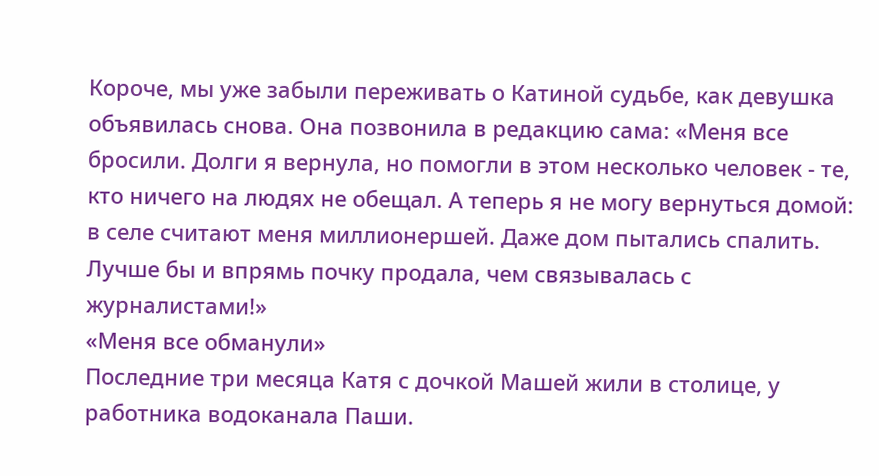Короче, мы уже забыли переживать о Катиной судьбе, как девушка объявилась снова. Она позвонила в редакцию сама: «Меня все бросили. Долги я вернула, но помогли в этом несколько человек - те, кто ничего на людях не обещал. А теперь я не могу вернуться домой: в селе считают меня миллионершей. Даже дом пытались спалить. Лучше бы и впрямь почку продала, чем связывалась с журналистами!»
«Меня все обманули»
Последние три месяца Катя с дочкой Машей жили в столице, у работника водоканала Паши.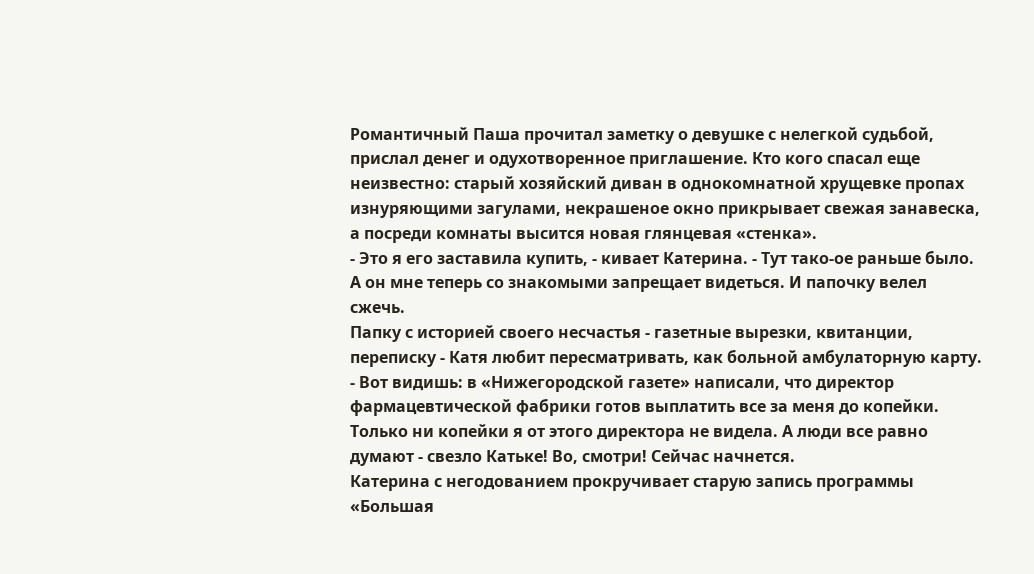Романтичный Паша прочитал заметку о девушке с нелегкой судьбой, прислал денег и одухотворенное приглашение. Кто кого спасал еще неизвестно: старый хозяйский диван в однокомнатной хрущевке пропах изнуряющими загулами, некрашеное окно прикрывает свежая занавеска, а посреди комнаты высится новая глянцевая «стенка».
- Это я его заставила купить, - кивает Катерина. - Тут тако-ое раньше было. А он мне теперь со знакомыми запрещает видеться. И папочку велел сжечь.
Папку с историей своего несчастья - газетные вырезки, квитанции, переписку - Катя любит пересматривать, как больной амбулаторную карту.
- Вот видишь: в «Нижегородской газете» написали, что директор фармацевтической фабрики готов выплатить все за меня до копейки. Только ни копейки я от этого директора не видела. А люди все равно думают - свезло Катьке! Во, смотри! Сейчас начнется.
Катерина с негодованием прокручивает старую запись программы «Большая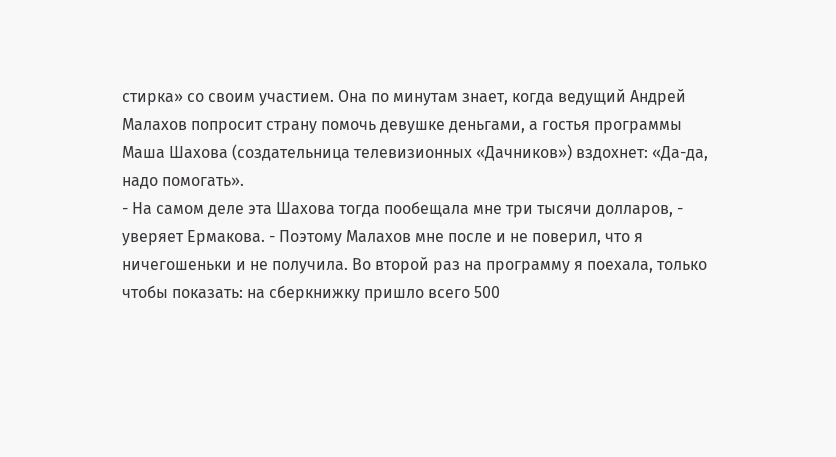стирка» со своим участием. Она по минутам знает, когда ведущий Андрей Малахов попросит страну помочь девушке деньгами, а гостья программы Маша Шахова (создательница телевизионных «Дачников») вздохнет: «Да-да, надо помогать».
- На самом деле эта Шахова тогда пообещала мне три тысячи долларов, - уверяет Ермакова. - Поэтому Малахов мне после и не поверил, что я ничегошеньки и не получила. Во второй раз на программу я поехала, только чтобы показать: на сберкнижку пришло всего 500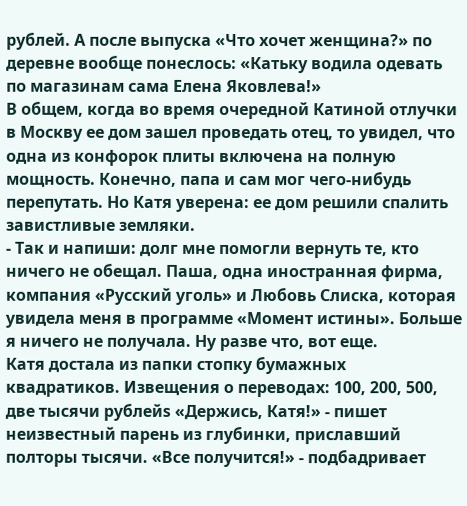рублей. А после выпуска «Что хочет женщина?» по деревне вообще понеслось: «Катьку водила одевать по магазинам сама Елена Яковлева!»
В общем, когда во время очередной Катиной отлучки в Москву ее дом зашел проведать отец, то увидел, что одна из конфорок плиты включена на полную мощность. Конечно, папа и сам мог чего-нибудь перепутать. Но Катя уверена: ее дом решили спалить завистливые земляки.
- Так и напиши: долг мне помогли вернуть те, кто ничего не обещал. Паша, одна иностранная фирма, компания «Русский уголь» и Любовь Слиска, которая увидела меня в программе «Момент истины». Больше я ничего не получала. Ну разве что, вот еще.
Катя достала из папки стопку бумажных квадратиков. Извещения о переводах: 100, 200, 500, две тысячи рублейѕ «Держись, Катя!» - пишет неизвестный парень из глубинки, приславший полторы тысячи. «Все получится!» - подбадривает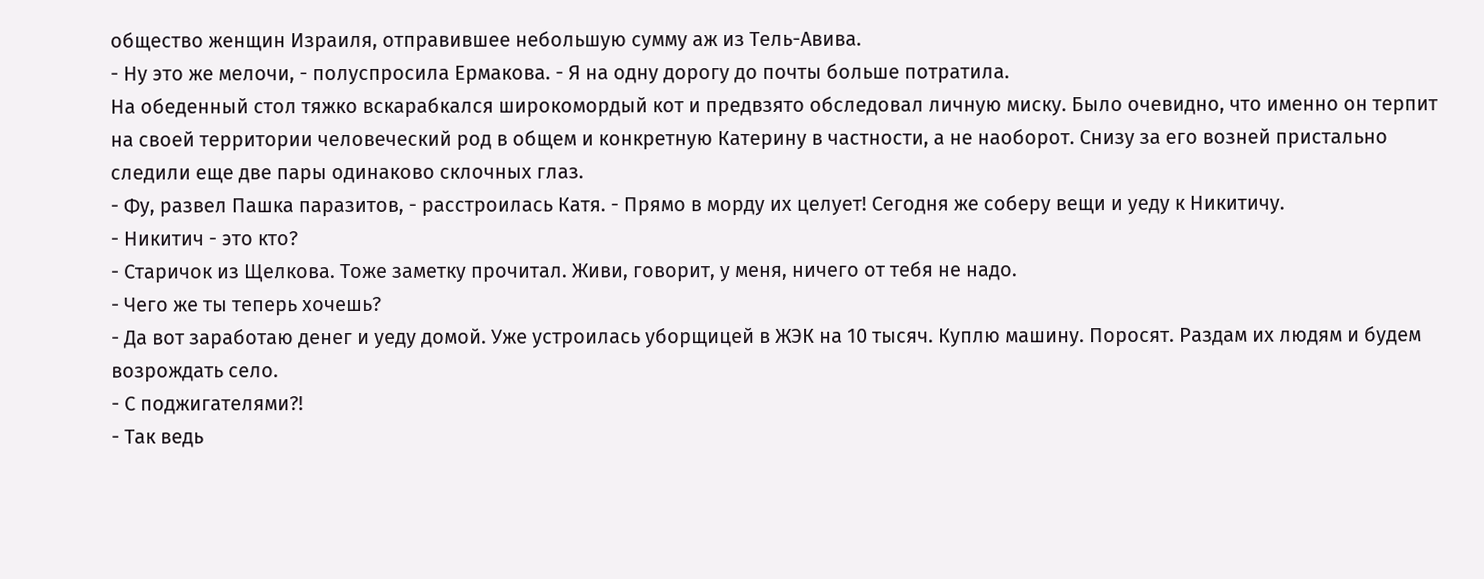общество женщин Израиля, отправившее небольшую сумму аж из Тель-Авива.
- Ну это же мелочи, - полуспросила Ермакова. - Я на одну дорогу до почты больше потратила.
На обеденный стол тяжко вскарабкался широкомордый кот и предвзято обследовал личную миску. Было очевидно, что именно он терпит на своей территории человеческий род в общем и конкретную Катерину в частности, а не наоборот. Снизу за его возней пристально следили еще две пары одинаково склочных глаз.
- Фу, развел Пашка паразитов, - расстроилась Катя. - Прямо в морду их целует! Сегодня же соберу вещи и уеду к Никитичу.
- Никитич - это кто?
- Старичок из Щелкова. Тоже заметку прочитал. Живи, говорит, у меня, ничего от тебя не надо.
- Чего же ты теперь хочешь?
- Да вот заработаю денег и уеду домой. Уже устроилась уборщицей в ЖЭК на 10 тысяч. Куплю машину. Поросят. Раздам их людям и будем возрождать село.
- С поджигателями?!
- Так ведь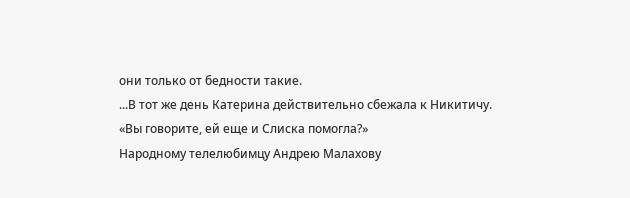они только от бедности такие.
...В тот же день Катерина действительно сбежала к Никитичу.
«Вы говорите, ей еще и Слиска помогла?»
Народному телелюбимцу Андрею Малахову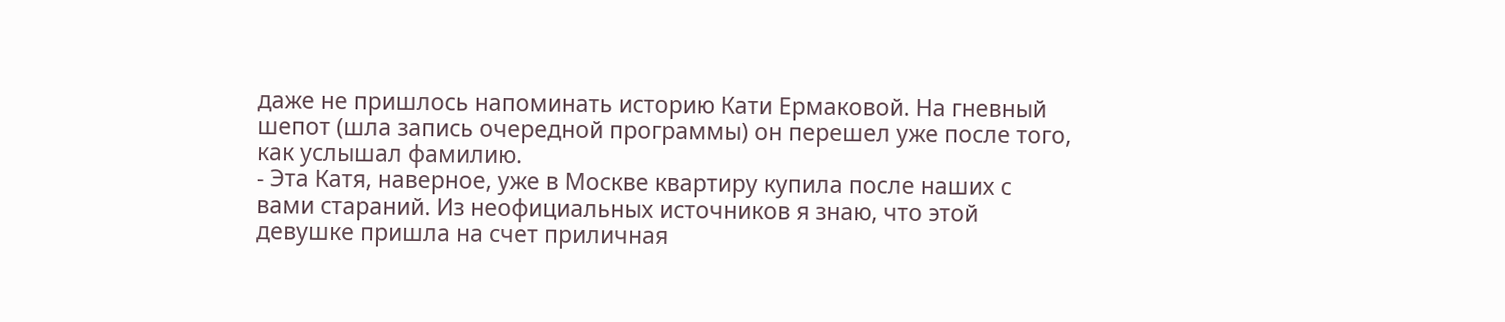даже не пришлось напоминать историю Кати Ермаковой. На гневный шепот (шла запись очередной программы) он перешел уже после того, как услышал фамилию.
- Эта Катя, наверное, уже в Москве квартиру купила после наших с вами стараний. Из неофициальных источников я знаю, что этой девушке пришла на счет приличная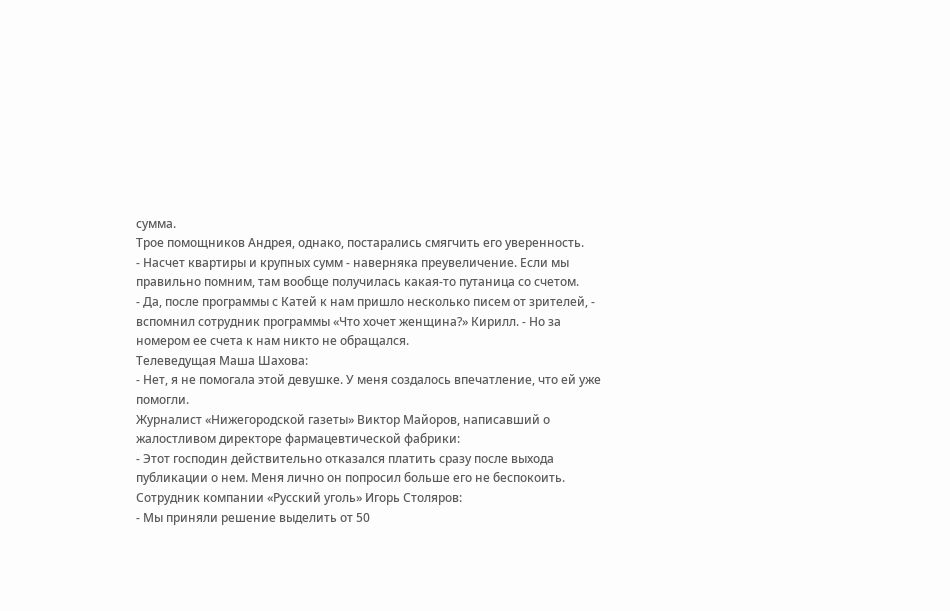сумма.
Трое помощников Андрея, однако, постарались смягчить его уверенность.
- Насчет квартиры и крупных сумм - наверняка преувеличение. Если мы правильно помним, там вообще получилась какая-то путаница со счетом.
- Да, после программы с Катей к нам пришло несколько писем от зрителей, - вспомнил сотрудник программы «Что хочет женщина?» Кирилл. - Но за номером ее счета к нам никто не обращался.
Телеведущая Маша Шахова:
- Нет, я не помогала этой девушке. У меня создалось впечатление, что ей уже помогли.
Журналист «Нижегородской газеты» Виктор Майоров, написавший о жалостливом директоре фармацевтической фабрики:
- Этот господин действительно отказался платить сразу после выхода публикации о нем. Меня лично он попросил больше его не беспокоить.
Сотрудник компании «Русский уголь» Игорь Столяров:
- Мы приняли решение выделить от 50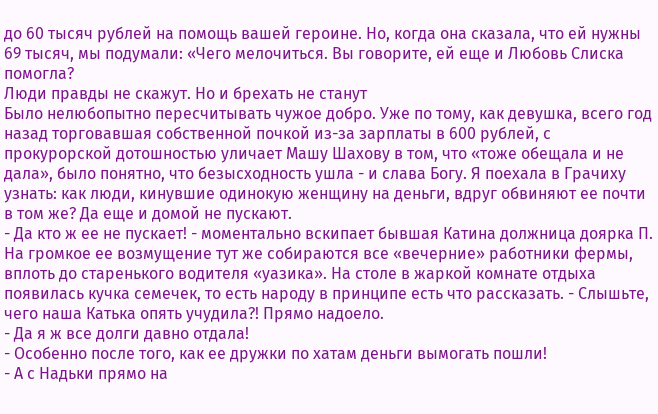до 60 тысяч рублей на помощь вашей героине. Но, когда она сказала, что ей нужны 69 тысяч, мы подумали: «Чего мелочиться. Вы говорите, ей еще и Любовь Слиска помогла?
Люди правды не скажут. Но и брехать не станут
Было нелюбопытно пересчитывать чужое добро. Уже по тому, как девушка, всего год назад торговавшая собственной почкой из-за зарплаты в 600 рублей, с прокурорской дотошностью уличает Машу Шахову в том, что «тоже обещала и не дала», было понятно, что безысходность ушла - и слава Богу. Я поехала в Грачиху узнать: как люди, кинувшие одинокую женщину на деньги, вдруг обвиняют ее почти в том же? Да еще и домой не пускают.
- Да кто ж ее не пускает! - моментально вскипает бывшая Катина должница доярка П. На громкое ее возмущение тут же собираются все «вечерние» работники фермы, вплоть до старенького водителя «уазика». На столе в жаркой комнате отдыха появилась кучка семечек, то есть народу в принципе есть что рассказать. - Слышьте, чего наша Катька опять учудила?! Прямо надоело.
- Да я ж все долги давно отдала!
- Особенно после того, как ее дружки по хатам деньги вымогать пошли!
- А с Надьки прямо на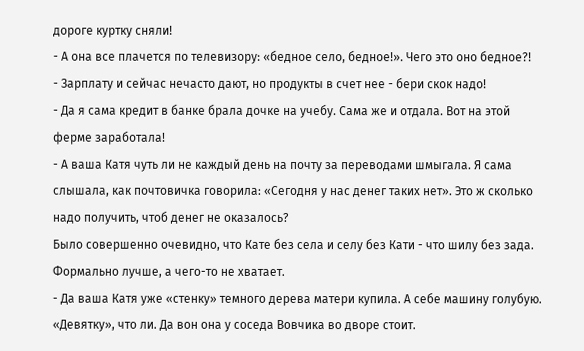дороге куртку сняли!
- А она все плачется по телевизору: «бедное село, бедное!». Чего это оно бедное?!
- Зарплату и сейчас нечасто дают, но продукты в счет нее - бери скок надо!
- Да я сама кредит в банке брала дочке на учебу. Сама же и отдала. Вот на этой ферме заработала!
- А ваша Катя чуть ли не каждый день на почту за переводами шмыгала. Я сама слышала, как почтовичка говорила: «Сегодня у нас денег таких нет». Это ж сколько надо получить, чтоб денег не оказалось?
Было совершенно очевидно, что Кате без села и селу без Кати - что шилу без зада. Формально лучше, а чего-то не хватает.
- Да ваша Катя уже «стенку» темного дерева матери купила. А себе машину голубую. «Девятку», что ли. Да вон она у соседа Вовчика во дворе стоит.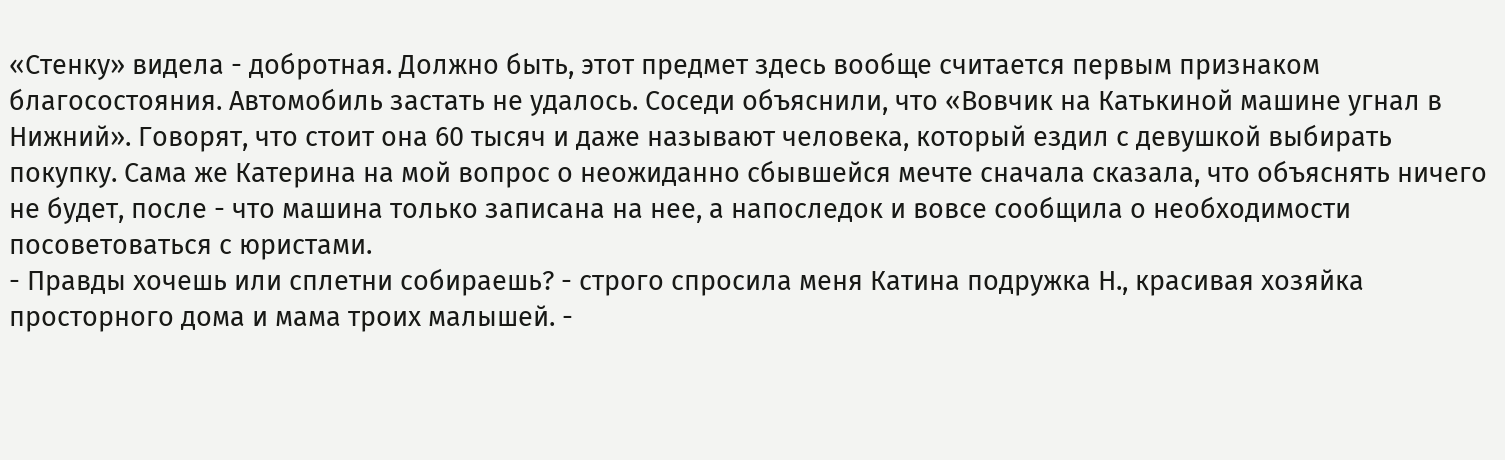«Стенку» видела - добротная. Должно быть, этот предмет здесь вообще считается первым признаком благосостояния. Автомобиль застать не удалось. Соседи объяснили, что «Вовчик на Катькиной машине угнал в Нижний». Говорят, что стоит она 60 тысяч и даже называют человека, который ездил с девушкой выбирать покупку. Сама же Катерина на мой вопрос о неожиданно сбывшейся мечте сначала сказала, что объяснять ничего не будет, после - что машина только записана на нее, а напоследок и вовсе сообщила о необходимости посоветоваться с юристами.
- Правды хочешь или сплетни собираешь? - строго спросила меня Катина подружка Н., красивая хозяйка просторного дома и мама троих малышей. -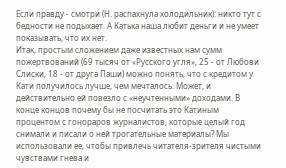Если правду - смотри (Н. распахнула холодильник): никто тут с бедности не подыхает. А Катька наша любит деньги и не умеет показывать, что их нет.
Итак, простым сложением даже известных нам сумм пожертвований (69 тысяч от «Русского угля», 25 - от Любови Слиски, 18 - от друга Паши) можно понять, что с кредитом у Кати получилось лучше, чем мечталось. Может, и действительно ей повезло с «неучтенными» доходами. В конце концов почему бы не посчитать это Катиным процентом с гонораров журналистов, которые целый год снимали и писали о ней трогательные материалы? Мы использовали ее, чтобы привлечь читателя-зрителя чистыми чувствами гнева и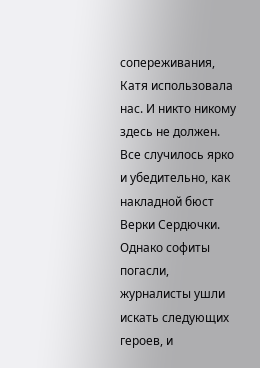сопереживания, Катя использовала нас. И никто никому здесь не должен. Все случилось ярко и убедительно, как накладной бюст Верки Сердючки. Однако софиты погасли, журналисты ушли искать следующих героев, и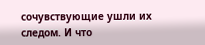сочувствующие ушли их следом. И что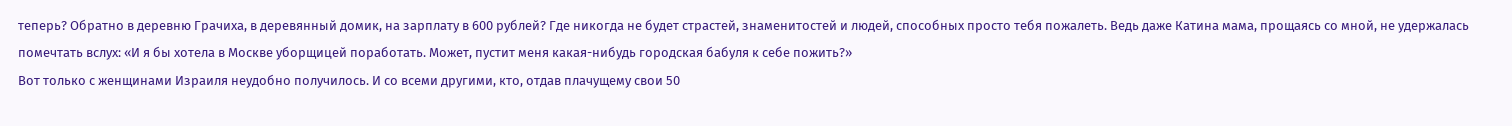теперь? Обратно в деревню Грачиха, в деревянный домик, на зарплату в 600 рублей? Где никогда не будет страстей, знаменитостей и людей, способных просто тебя пожалеть. Ведь даже Катина мама, прощаясь со мной, не удержалась помечтать вслух: «И я бы хотела в Москве уборщицей поработать. Может, пустит меня какая-нибудь городская бабуля к себе пожить?»
Вот только с женщинами Израиля неудобно получилось. И со всеми другими, кто, отдав плачущему свои 50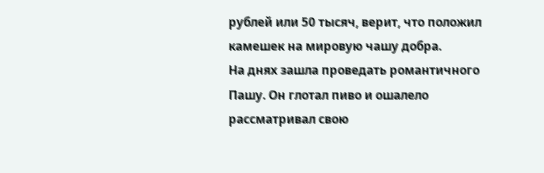рублей или 50 тысяч, верит, что положил камешек на мировую чашу добра.
На днях зашла проведать романтичного Пашу. Он глотал пиво и ошалело рассматривал свою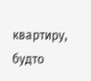квартиру, будто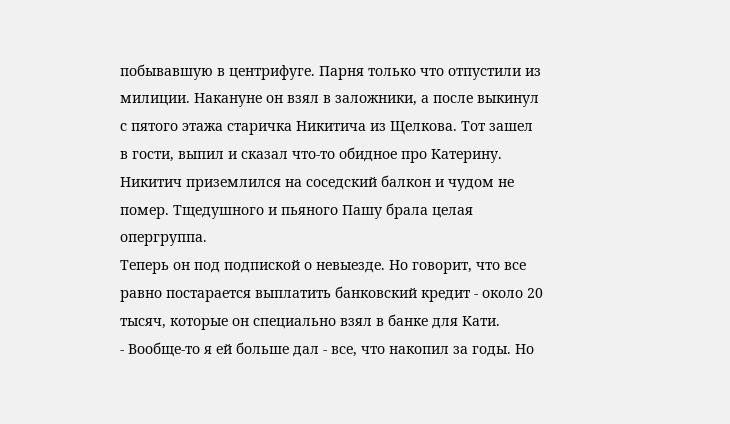побывавшую в центрифуге. Парня только что отпустили из милиции. Накануне он взял в заложники, а после выкинул с пятого этажа старичка Никитича из Щелкова. Тот зашел в гости, выпил и сказал что-то обидное про Катерину. Никитич приземлился на соседский балкон и чудом не помер. Тщедушного и пьяного Пашу брала целая опергруппа.
Теперь он под подпиской о невыезде. Но говорит, что все равно постарается выплатить банковский кредит - около 20 тысяч, которые он специально взял в банке для Кати.
- Вообще-то я ей больше дал - все, что накопил за годы. Но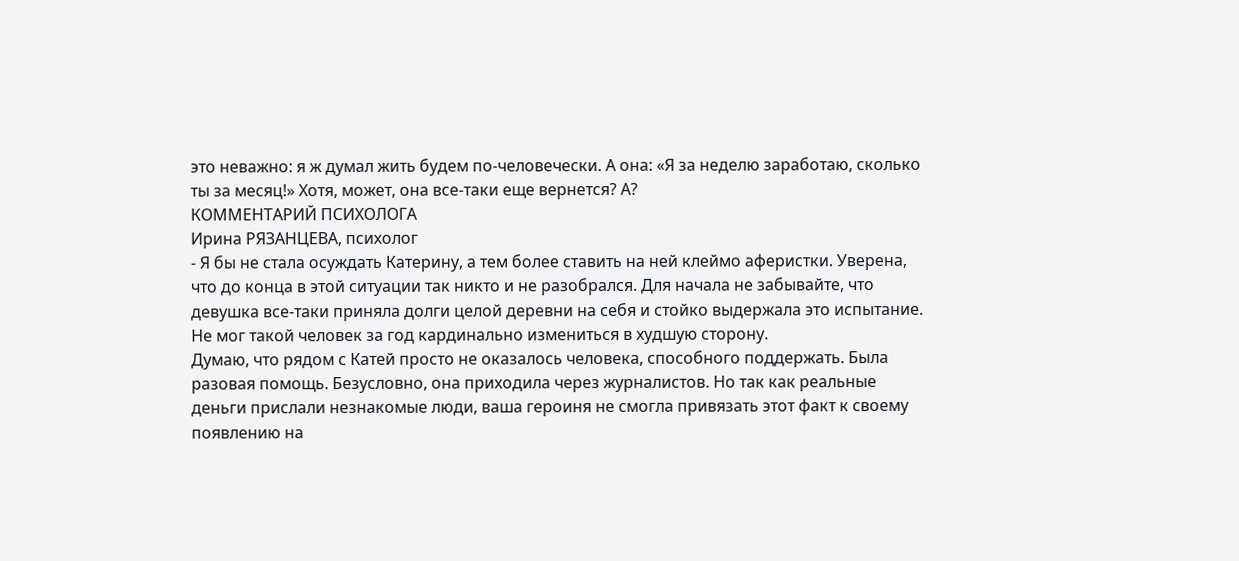это неважно: я ж думал жить будем по-человечески. А она: «Я за неделю заработаю, сколько ты за месяц!» Хотя, может, она все-таки еще вернется? А?
КОММЕНТАРИЙ ПСИХОЛОГА
Ирина РЯЗАНЦЕВА, психолог
- Я бы не стала осуждать Катерину, а тем более ставить на ней клеймо аферистки. Уверена, что до конца в этой ситуации так никто и не разобрался. Для начала не забывайте, что девушка все-таки приняла долги целой деревни на себя и стойко выдержала это испытание. Не мог такой человек за год кардинально измениться в худшую сторону.
Думаю, что рядом с Катей просто не оказалось человека, способного поддержать. Была разовая помощь. Безусловно, она приходила через журналистов. Но так как реальные деньги прислали незнакомые люди, ваша героиня не смогла привязать этот факт к своему появлению на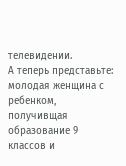телевидении.
А теперь представьте: молодая женщина с ребенком, получивщая образование 9 классов и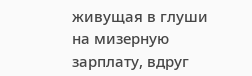живущая в глуши на мизерную зарплату, вдруг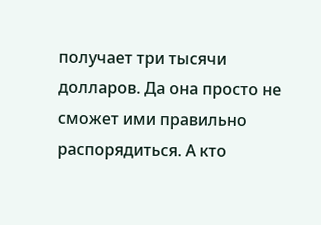получает три тысячи долларов. Да она просто не сможет ими правильно распорядиться. А кто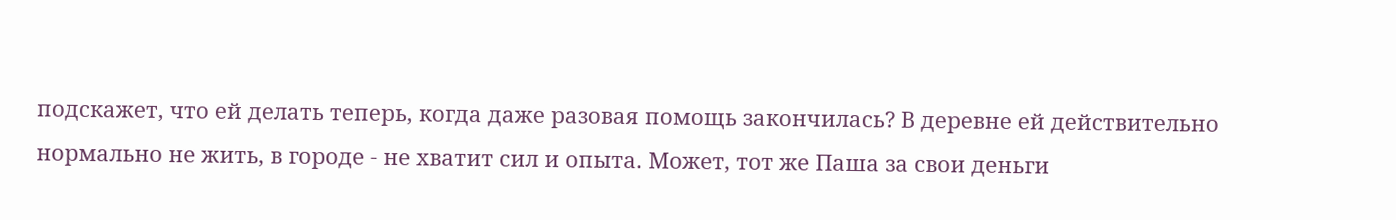подскажет, что ей делать теперь, когда даже разовая помощь закончилась? В деревне ей действительно нормально не жить, в городе - не хватит сил и опыта. Может, тот же Паша за свои деньги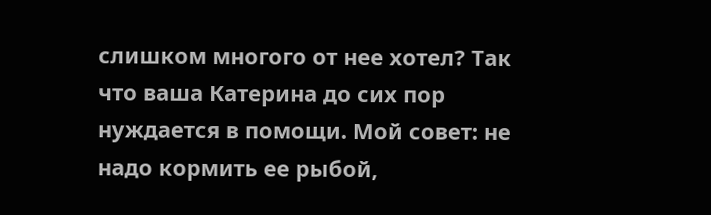слишком многого от нее хотел? Так что ваша Катерина до сих пор нуждается в помощи. Мой совет: не надо кормить ее рыбой,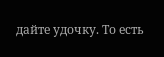дайте удочку. То есть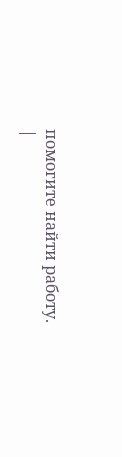помогите найти работу.
|